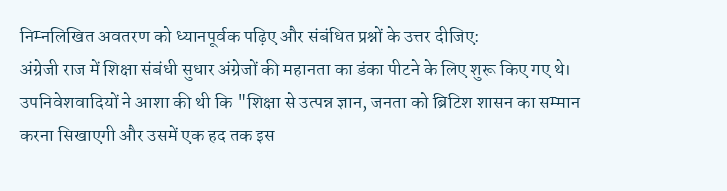निम्नलिखित अवतरण को ध्यानपूर्वक पढ़िए और संबंधित प्रश्नों के उत्तर दीजिए:
अंग्रेजी राज में शिक्षा संबंधी सुधार अंग्रेजों की महानता का डंका पीटने के लिए शुरू किए गए थे। उपनिवेशवादियों ने आशा की थी कि "शिक्षा से उत्पन्न ज्ञान, जनता को ब्रिटिश शासन का सम्मान करना सिखाएगी और उसमें एक हद तक इस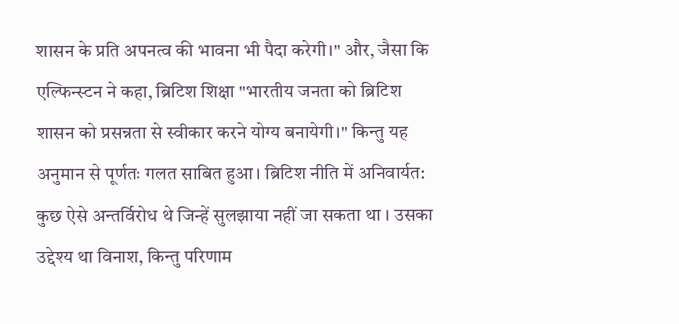शासन के प्रति अपनत्व की भावना भी पैदा करेगी।" और, जैसा कि एल्फिन्स्टन ने कहा, ब्रिटिश शिक्षा "भारतीय जनता को ब्रिटिश शासन को प्रसन्नता से स्वीकार करने योग्य बनायेगी।" किन्तु यह अनुमान से पूर्णतः गलत साबित हुआ। ब्रिटिश नीति में अनिवार्यत: कुछ ऐसे अन्तर्विरोध थे जिन्हें सुलझाया नहीं जा सकता था । उसका उद्देश्य था विनाश, किन्तु परिणाम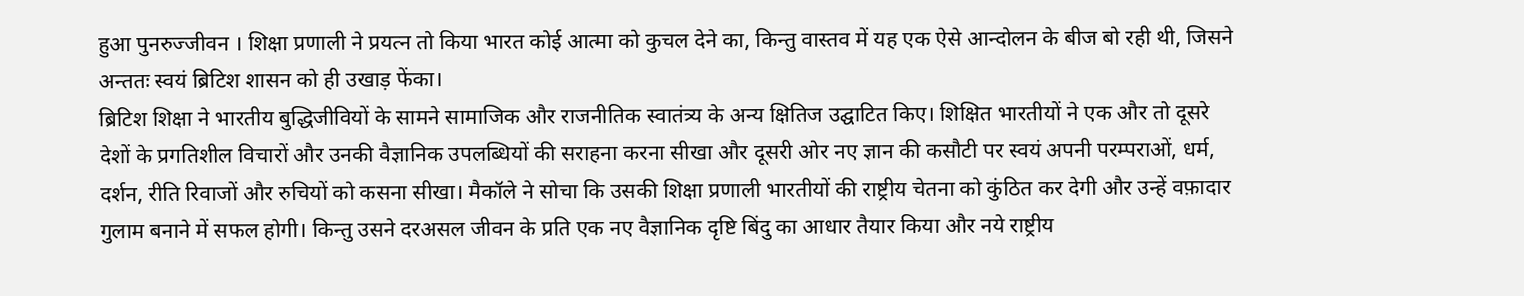हुआ पुनरुज्जीवन । शिक्षा प्रणाली ने प्रयत्न तो किया भारत कोई आत्मा को कुचल देने का, किन्तु वास्तव में यह एक ऐसे आन्दोलन के बीज बो रही थी, जिसने अन्ततः स्वयं ब्रिटिश शासन को ही उखाड़ फेंका।
ब्रिटिश शिक्षा ने भारतीय बुद्धिजीवियों के सामने सामाजिक और राजनीतिक स्वातंत्र्य के अन्य क्षितिज उद्घाटित किए। शिक्षित भारतीयों ने एक और तो दूसरे देशों के प्रगतिशील विचारों और उनकी वैज्ञानिक उपलब्धियों की सराहना करना सीखा और दूसरी ओर नए ज्ञान की कसौटी पर स्वयं अपनी परम्पराओं, धर्म, दर्शन, रीति रिवाजों और रुचियों को कसना सीखा। मैकॉले ने सोचा कि उसकी शिक्षा प्रणाली भारतीयों की राष्ट्रीय चेतना को कुंठित कर देगी और उन्हें वफ़ादार गुलाम बनाने में सफल होगी। किन्तु उसने दरअसल जीवन के प्रति एक नए वैज्ञानिक दृष्टि बिंदु का आधार तैयार किया और नये राष्ट्रीय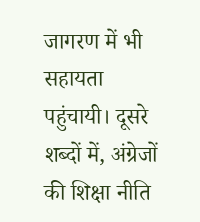जागरण में भी सहायता पहुंचायी। दूसरे शब्दों में, अंग्रेजों की शिक्षा नीति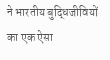ने भारतीय बुद्धिजीवियों का एक ऐसा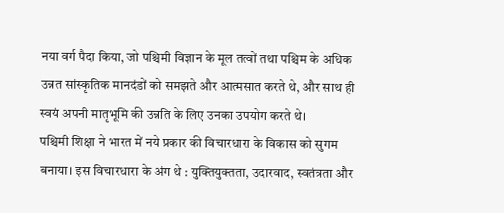नया वर्ग पैदा किया, जो पश्चिमी विज्ञान के मूल तत्वों तथा पश्चिम के अधिक उन्नत सांस्कृतिक मानदंडों को समझते और आत्मसात करते थे, और साथ ही स्वयं अपनी मातृभूमि की उन्नति के लिए उनका उपयोग करते थे।
पश्चिमी शिक्षा ने भारत में नये प्रकार की विचारधारा के विकास को सुगम बनाया। इस विचारधारा के अंग थे : युक्तियुक्तता, उदारवाद, स्वतंत्रता और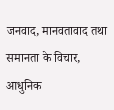जनवाद, मानवतावाद तथा समानता के विचार, आधुनिक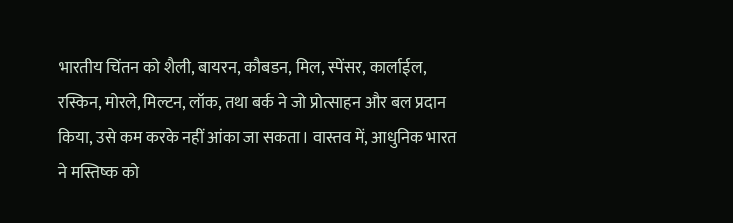भारतीय चिंतन को शैली, बायरन, कौबडन, मिल, स्पेंसर, कार्लाईल, रस्किन, मोरले, मिल्टन, लॉक, तथा बर्क ने जो प्रोत्साहन और बल प्रदान किया, उसे कम करके नहीं आंका जा सकता। वास्तव में, आधुनिक भारत ने मस्तिष्क को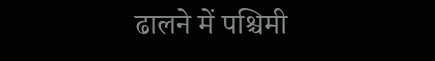ढालने में पश्चिमी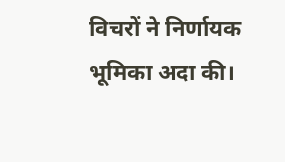विचरों ने निर्णायक भूमिका अदा की।